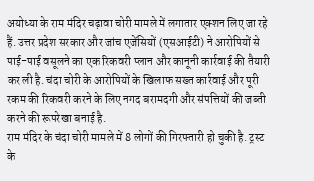अयोध्या के राम मंदिर चढ़ावा चोरी मामले में लगातार एक्शन लिए जा रहे हैं. उत्तर प्रदेश सरकार और जांच एजेंसियों (एसआईटी) ने आरोपियों से पाई-पाई वसूलने का एक रिकवरी प्लान और कानूनी कार्रवाई की तैयारी कर ली है. चंदा चोरी के आरोपियों के खिलाफ सख्त कार्रवाई और पूरी रकम की रिकवरी करने के लिए नगद बरामदगी और संपत्तियों की जब्ती करने की रूपरेखा बनाई है.
राम मंदिर के चंदा चोरी मामले में 8 लोगों की गिरफ्तारी हो चुकी है. ट्रस्ट के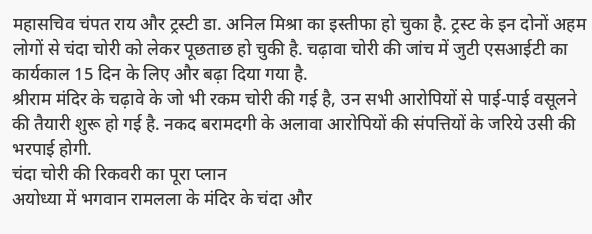महासचिव चंपत राय और ट्रस्टी डा. अनिल मिश्रा का इस्तीफा हो चुका है. ट्रस्ट के इन दोनों अहम लोगों से चंदा चोरी को लेकर पूछताछ हो चुकी है. चढ़ावा चोरी की जांच में जुटी एसआईटी का कार्यकाल 15 दिन के लिए और बढ़ा दिया गया है.
श्रीराम मंदिर के चढ़ावे के जो भी रकम चोरी की गई है, उन सभी आरोपियों से पाई-पाई वसूलने की तैयारी शुरू हो गई है. नकद बरामदगी के अलावा आरोपियों की संपत्तियों के जरिये उसी की भरपाई होगी.
चंदा चोरी की रिकवरी का पूरा प्लान
अयोध्या में भगवान रामलला के मंदिर के चंदा और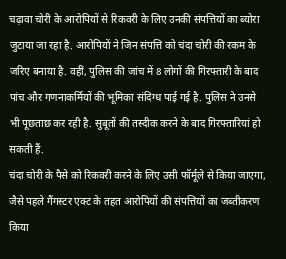चढ़ावा चोरी के आरोपियों से रिकवरी के लिए उनकी संपत्तियों का ब्योरा जुटाया जा रहा है. आरोपियों ने जिन संपत्ति को चंदा चोरी की रकम के जरिए बनाया है. वहीं, पुलिस की जांच में 8 लोगों की गिरफ्तारी के बाद पांच और गणनाकर्मियों की भूमिका संदिग्ध पाई गई है. पुलिस ने उनसे भी पूछताछ कर रही है. सुबूतों की तस्दीक करने के बाद गिरफ्तारियां हो सकती हैं.
चंदा चोरी के पैसे को रिकवरी करने के लिए उसी फॉर्मूले से किया जाएगा, जैसे पहले गैंगस्टर एक्ट के तहत आरोपियों की संपत्तियों का जब्तीकरण किया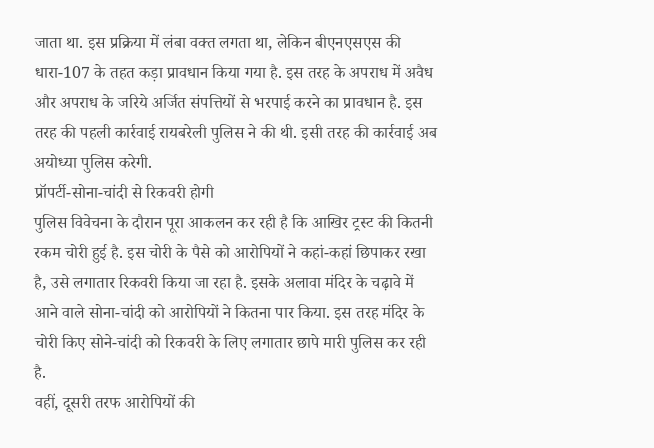जाता था. इस प्रक्रिया में लंबा वक्त लगता था, लेकिन बीएनएसएस की धारा-107 के तहत कड़ा प्रावधान किया गया है. इस तरह के अपराध में अवैध और अपराध के जरिये अर्जित संपत्तियों से भरपाई करने का प्रावधान है. इस तरह की पहली कार्रवाई रायबरेली पुलिस ने की थी. इसी तरह की कार्रवाई अब अयोध्या पुलिस करेगी.
प्रॉपर्टी-सोना-चांदी से रिकवरी होगी
पुलिस विवेचना के दौरान पूरा आकलन कर रही है कि आखिर ट्रस्ट की कितनी रकम चोरी हुई है. इस चोरी के पैसे को आरोपियों ने कहां-कहां छिपाकर रखा है, उसे लगातार रिकवरी किया जा रहा है. इसके अलावा मंदिर के चढ़ावे में आने वाले सोना-चांदी को आरोपियों ने कितना पार किया. इस तरह मंदिर के चोरी किए सोने-चांदी को रिकवरी के लिए लगातार छापे मारी पुलिस कर रही है.
वहीं, दूसरी तरफ आरोपियों की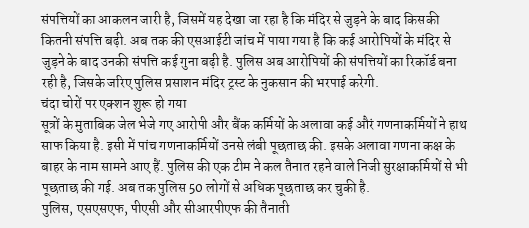संपत्तियों का आकलन जारी है, जिसमें यह देखा जा रहा है कि मंदिर से जुड़ने के बाद किसकी कितनी संपत्ति बढ़ी. अब तक की एसआईटी जांच में पाया गया है कि कई आरोपियों के मंदिर से जुड़ने के बाद उनकी संपत्ति कई गुना बढ़ी है. पुलिस अब आरोपियों की संपत्तियों का रिकॉर्ड बना रही है, जिसके जरिए पुलिस प्रसाशन मंदिर ट्रस्ट के नुकसान की भरपाई करेगी.
चंदा चोरों पर एक्शन शुरू हो गया
सूत्रों के मुताबिक जेल भेजे गए आरोपी और बैंक कर्मियों के अलावा कई औरं गणनाकर्मियों ने हाथ साफ किया है. इसी में पांच गणनाकर्मियों उनसे लंबी पूछताछ की. इसके अलावा गणना कक्ष के बाहर के नाम सामने आए हैं. पुलिस की एक टीम ने कल तैनात रहने वाले निजी सुरक्षाकर्मियों से भी पूछताछ की गई. अब तक पुलिस 50 लोगों से अधिक पूछताछ कर चुकी है.
पुलिस, एसएसएफ, पीएसी और सीआरपीएफ की तैनाती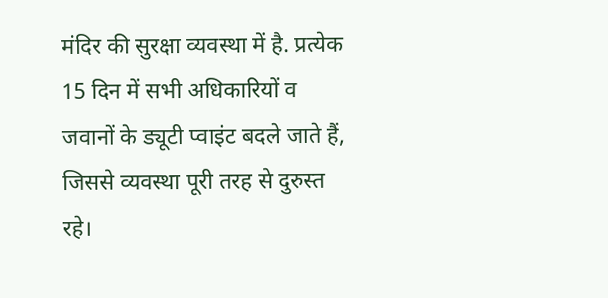मंदिर की सुरक्षा व्यवस्था में है. प्रत्येक 15 दिन में सभी अधिकारियों व जवानों के ड्यूटी प्वाइंट बदले जाते हैं, जिससे व्यवस्था पूरी तरह से दुरुस्त रहे।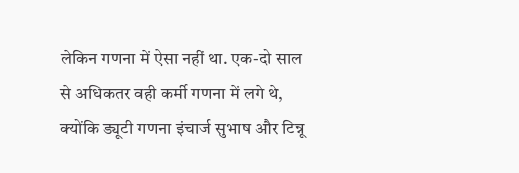लेकिन गणना में ऐसा नहीं था. एक-दो साल से अधिकतर वही कर्मी गणना में लगे थे, क्योंकि ड्यूटी गणना इंचार्ज सुभाष और टिन्नू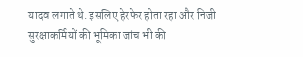यादव लगाते थे. इसलिए हेरफेर होता रहा और निजी सुरक्षाकर्मियों की भूमिका जांच भी की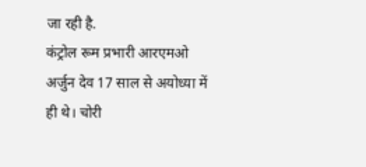जा रही है.
कंट्रोल रूम प्रभारी आरएमओ अर्जुन देव 17 साल से अयोध्या में ही थे। चोरी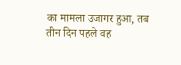का मामला उजागर हुआ, तब तीन दिन पहले वह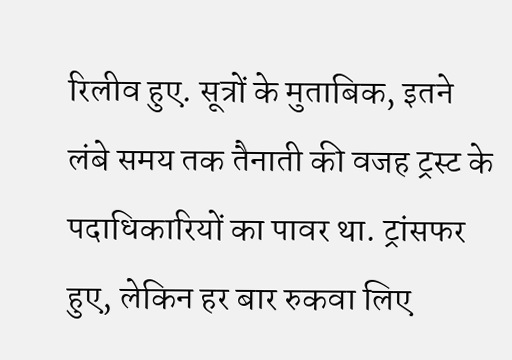रिलीव हुए. सूत्रों के मुताबिक, इतने लंबे समय तक तैनाती की वजह ट्रस्ट के पदाधिकारियों का पावर था. ट्रांसफर हुए, लेकिन हर बार रुकवा लिए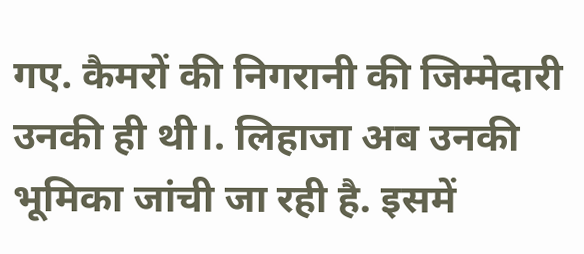गए. कैमरों की निगरानी की जिम्मेदारी उनकी ही थी।. लिहाजा अब उनकी भूमिका जांची जा रही है. इसमें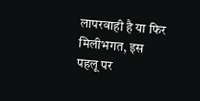लापरवाही है या फिर मिलीभगत, इस पहलू पर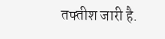तफ्तीश जारी है.